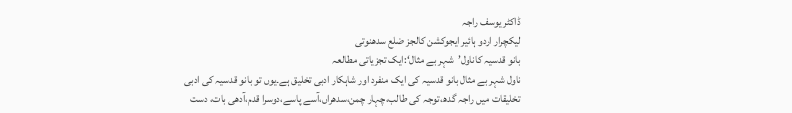ڈاکٹر یوسف راجہ
لیکچرار اردو ہائیر ایجوکشن کالجز ضلع سدھنوتی
بانو قدسیہ کاناول’شہر بے مثال‘:ایک تجزیاتی مطالعہ
ناول شہر بے مثال بانو قدسیہ کی ایک منفرد اور شاہکار ادبی تخلیق ہے۔یوں تو بانو قدسیہ کی ادبی تخلیقات میں راجہ گدھ،توجہ کی طالب،چہار چمن،سدھراں،آسے پاسے،دوسرا قدم،آدھی بات، دست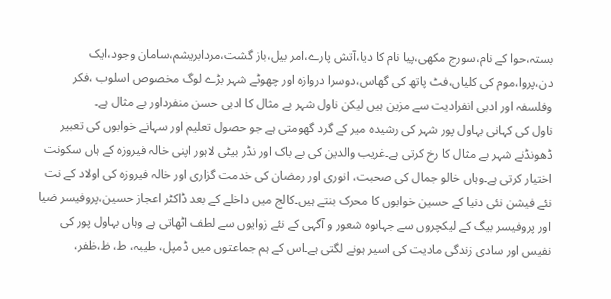بستہ،حوا کے نام،سورج مکھی،پیا نام کا دیا،آتش پارے،امر بیل،باز گشت،مردابریشم،سامان وجود،ایک دن،پروا،موم کی کلیاں،فٹ پاتھ کی گھاس،دوسرا دروازہ اور چھوٹے شہر بڑے لوگ مخصوص اسلوب ،فکر وفلسفہ اور ادبی انفرادیت سے مزین ہیں لیکن ناول شہر بے مثال کا ادبی حسن منفرداور بے مثال ہے۔
ناول کی کہانی بہاول پور شہر کی رشیدہ میر کے گرد گھومتی ہے جو حصول تعلیم اور سہانے خوابوں کی تعبیر ڈھونڈنے شہر بے مثال کا رخ کرتی ہے۔غریب والدین کی بے باک اور نڈر بیٹی لاہور اپنی خالہ فیروزہ کے ہاں سکونت اختیار کرتی ہے۔وہاں خالو جمال کی صحبت، انوری اور رمضان کی خدمت گزاری اور خالہ فیروزہ کی اولاد کے نت نئے فیشن نئی دنیا کے حسین خوابوں کا محرک بنتے ہیں۔کالج میں داخلے کے بعد ڈاکٹر اعجاز حسین،پروفیسر ضیا اور پروفیسر بیگ کے لیکچروں سے جہاںوہ شعور و آگہی کے نئے زوایوں سے لطف اٹھاتی ہے وہاں بہاول پور کی نفیس اور سادی زندگی مادیت کی اسیر ہونے لگتی ہے۔اس کے ہم جماعتوں میں ڈمپل، طیبہ، ط، ظ،ظفر،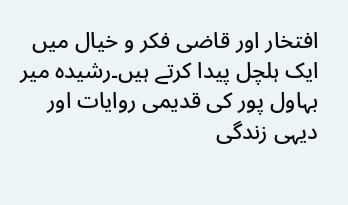افتخار اور قاضی فکر و خیال میں ایک ہلچل پیدا کرتے ہیں۔رشیدہ میر بہاول پور کی قدیمی روایات اور دیہی زندگی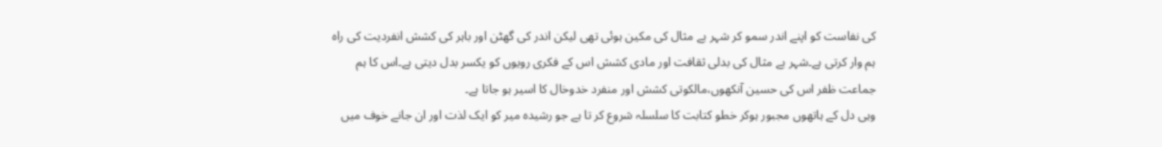کی نفاست کو اپنے اندر سمو کر شہر بے مثال کی مکین ہوئی تھی لیکن اندر کی گھٹن اور باہر کی کشش انفردیت کی راہ ہم وار کرتی ہے۔شہر بے مثال کی بدلی ثقافت اور مادی کشش اس کے فکری رویوں کو یکسر بدل دیتی ہے۔اس کا ہم جماعت ظفر اس کی حسین آنکھوں،مالکوتی کشش اور منفرد خدوخال کا اسیر ہو جاتا ہے۔
وہی دل کے ہاتھوں مجبور ہوکر خطو کتابت کا سلسلہ شروع کر تا ہے جو رشیدہ میر کو ایک لذت اور ان جانے خوف میں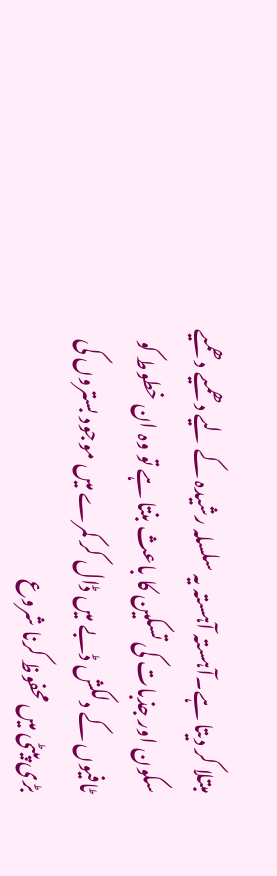مبتلا کر دیتا ہے۔آہستہ آہستہ یہ سلسلہ رشیدہ کے لیے دھمیے دھمیے سکون اور جذبات کی تسکین کا باعث بنتا ہے تو وہ ان خطوط کو ٹافیوں کے دلکش ڈبے میں ڈال کر کمرے میں موجود بستروں کی بڑی پیٹی میں محفوظ کرنا شروع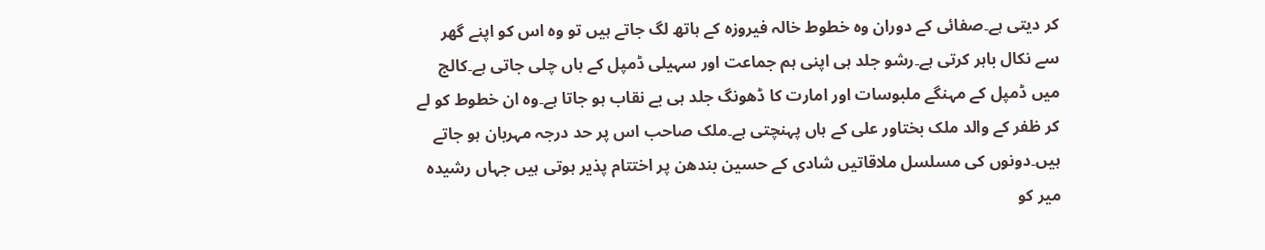کر دیتی ہے۔صفائی کے دوران وہ خطوط خالہ فیروزہ کے ہاتھ لگ جاتے ہیں تو وہ اس کو اپنے گھر سے نکال باہر کرتی ہے۔رشو جلد ہی اپنی ہم جماعت اور سہیلی ڈمپل کے ہاں چلی جاتی ہے۔کالج میں ڈمپل کے مہنگے ملبوسات اور امارت کا ڈھونگ جلد ہی بے نقاب ہو جاتا ہے۔وہ ان خطوط کو لے کر ظفر کے والد ملک بختاور علی کے ہاں پہنچتی ہے۔ملک صاحب اس پر حد درجہ مہربان ہو جاتے ہیں۔دونوں کی مسلسل ملاقاتیں شادی کے حسین بندھن پر اختتام پذیر ہوتی ہیں جہاں رشیدہ میر کو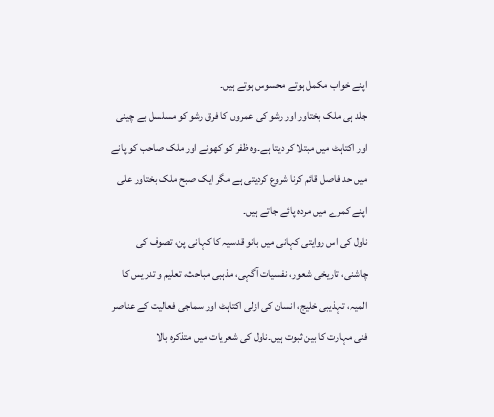اپنے خواب مکمل ہوتے محسوس ہوتے ہیں۔
جلد ہی ملک بختاور اور رشو کی عمروں کا فرق رشو کو مسلسل بے چینی اور اکتاہٹ میں مبتلا کر دیتا ہے۔وہ ظفر کو کھونے اور ملک صاحب کو پانے میں حد فاصل قائم کرنا شروع کردیتی ہے مگر ایک صبح ملک بختاور علی اپنے کمرے میں مردہ پائے جاتے ہیں۔
ناول کی اس روایتی کہانی میں بانو قدسیہ کا کہانی پن، تصوف کی چاشنی، تاریخی شعور، نفسیات آگہی، مذہبی مباحث، تعلیم و تدریس کا المیہ، تہذیبی خلیج، انسان کی ازلی اکتاہٹ اور سماجی فعالیت کے عناصر فنی مہارت کا بین ثبوت ہیں۔ناول کی شعریات میں متذکرہ بالا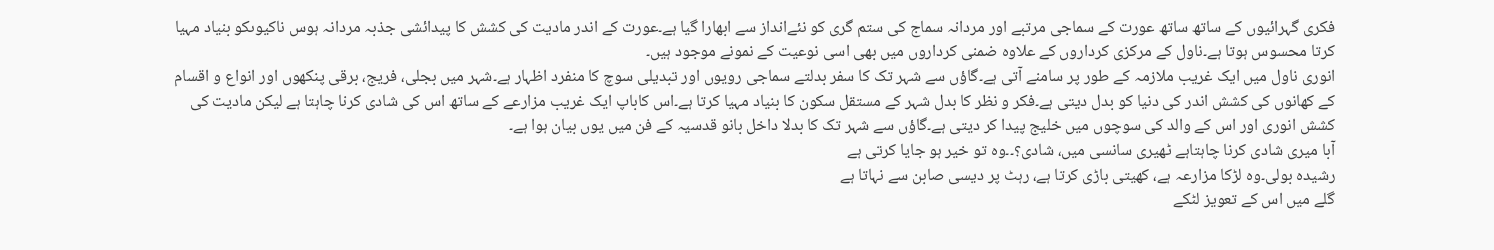فکری گہرائیوں کے ساتھ ساتھ عورت کے سماجی مرتبے اور مردانہ سماج کی ستم گری کو نئےانداز سے ابھارا گیا ہے۔عورت کے اندر مادیت کی کشش کا پیدائشی جذبہ مردانہ ہوس ناکیوںکو بنیاد مہیا کرتا محسوس ہوتا ہے۔ناول کے مرکزی کرداروں کے علاوہ ضمنی کرداروں میں بھی اسی نوعیت کے نمونے موجود ہیں۔
انوری ناول میں ایک غریب ملازمہ کے طور پر سامنے آتی ہے۔گاؤں سے شہر تک کا سفر بدلتے سماجی رویوں اور تبدیلی سوچ کا منفرد اظہار ہے۔شہر میں بجلی، فریج، برقی پنکھوں اور انواع و اقسام کے کھانوں کی کشش اندر کی دنیا کو بدل دیتی ہے۔فکر و نظر کا بدل شہر کے مستقل سکون کا بنیاد مہیا کرتا ہے۔اس کاباپ ایک غریب مزارعے کے ساتھ اس کی شادی کرنا چاہتا ہے لیکن مادیت کی کشش انوری اور اس کے والد کی سوچوں میں خلیج پیدا کر دیتی ہے۔گاؤں سے شہر تک کا بدلا داخل بانو قدسیہ کے فن میں یوں بیان ہوا ہے۔
آبا میری شادی کرنا چاہتاہے ٹھیری سانسی میں، شادی؟۔۔وہ تو خیر ہو جایا کرتی ہے
رشیدہ بولی۔وہ لڑکا مزارعہ ہے، کھیتی باڑی کرتا ہے، رہٹ پر دیسی صابن سے نہاتا ہے
گلے میں اس کے تعویز لٹکے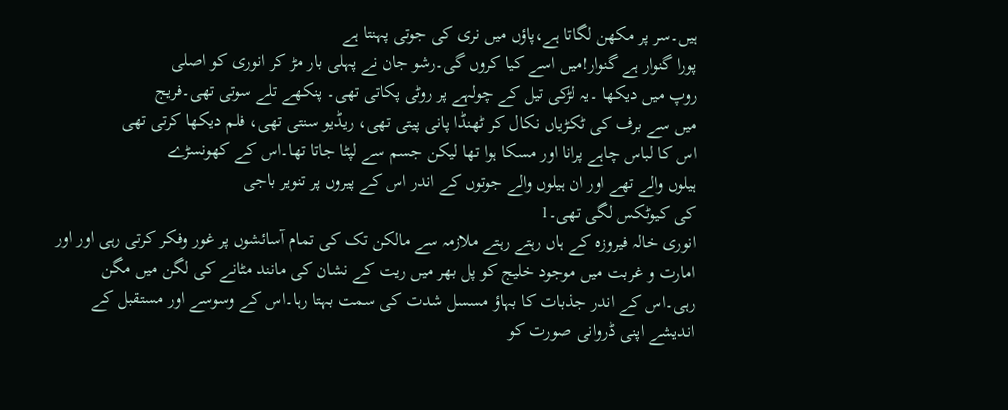ہیں۔سر پر مکھن لگاتا ہے،پاؤں میں نری کی جوتی پہنتا ہے
پورا گنوار ہے گنوار!میں اسے کیا کروں گی۔رشو جان نے پہلی بار مڑ کر انوری کو اصلی
روپ میں دیکھا ۔یہ لڑکی تیل کے چولہے پر روٹی پکاتی تھی۔ پنکھے تلے سوتی تھی۔فریج
میں سے برف کی ٹکڑیاں نکال کر ٹھنڈا پانی پیتی تھی، ریڈیو سنتی تھی، فلم دیکھا کرتی تھی
اس کا لباس چاہے پرانا اور مسکا ہوا تھا لیکن جسم سے لپٹا جاتا تھا۔اس کے کھونسڑے
ہیلوں والے تھے اور ان ہیلوں والے جوتوں کے اندر اس کے پیروں پر تنویر باجی
کی کیوٹکس لگی تھی۔1
انوری خالہ فیروزہ کے ہاں رہتے رہتے ملازمہ سے مالکن تک کی تمام آسائشوں پر غور وفکر کرتی رہی اور اور امارت و غربت میں موجود خلیج کو پل بھر میں ریت کے نشان کی مانند مٹانے کی لگن میں مگن رہی۔اس کے اندر جذبات کا بہاؤ مسسل شدت کی سمت بہتا رہا۔اس کے وسوسے اور مستقبل کے اندیشے اپنی ڈروانی صورت کو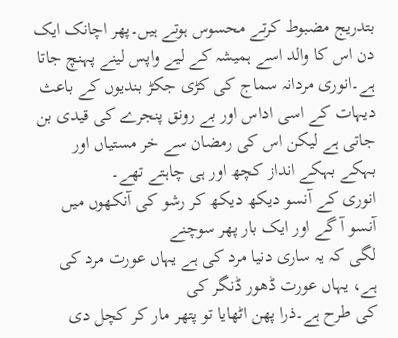بتدریج مضبوط کرتے محسوس ہوتے ہیں۔پھر اچانک ایک دن اس کا والد اسے ہمیشہ کے لیے واپس لینے پہنچ جاتا ہے۔انوری مردانہ سماج کی کڑی جکڑ بندیوں کے باعث دیہات کے اسی اداس اور بے رونق پنجرے کی قیدی بن جاتی ہے لیکن اس کی رمضان سے خر مستیاں اور بہکے بہکے انداز کچھ اور ہی چاہتے تھے۔
انوری کے آنسو دیکھ دیکھ کر رشو کی آنکھوں میں آنسو آ گے اور ایک بار پھر سوچنے
لگی کہ یہ ساری دنیا مرد کی ہے یہاں عورت مرد کی ہے، یہاں عورت ڈھور ڈنگر کی
کی طرح ہے۔ذرا پھن اٹھایا تو پتھر مار کر کچل دی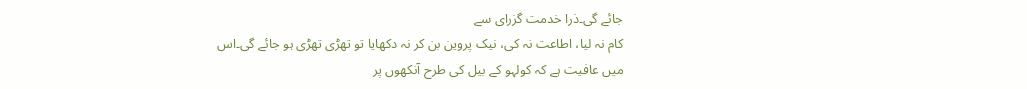جائے گی۔ذرا خدمت گزرای سے
کام نہ لیا، اطاعت نہ کی، نیک پروین بن کر نہ دکھایا تو تھڑی تھڑی ہو جائے گی۔اس
میں عافیت ہے کہ کولہو کے بیل کی طرح آنکھوں پر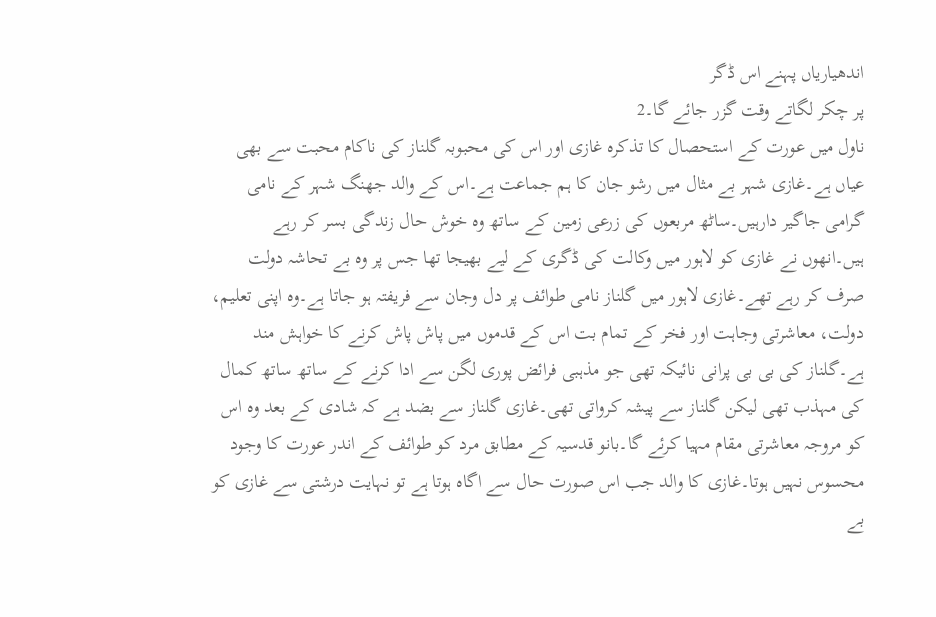اندھیاریاں پہنے اس ڈگر
پر چکر لگاتے وقت گزر جائے گا۔2
ناول میں عورت کے استحصال کا تذکرہ غازی اور اس کی محبوبہ گلناز کی ناکام محبت سے بھی عیاں ہے۔غازی شہر بے مثال میں رشو جان کا ہم جماعت ہے۔اس کے والد جھنگ شہر کے نامی گرامی جاگیر دارہیں۔ساٹھ مربعوں کی زرعی زمین کے ساتھ وہ خوش حال زندگی بسر کر رہے ہیں۔انھوں نے غازی کو لاہور میں وکالت کی ڈگری کے لیے بھیجا تھا جس پر وہ بے تحاشہ دولت صرف کر رہے تھے۔غازی لاہور میں گلناز نامی طوائف پر دل وجان سے فریفتہ ہو جاتا ہے۔وہ اپنی تعلیم، دولت، معاشرتی وجاہت اور فخر کے تمام بت اس کے قدموں میں پاش پاش کرنے کا خواہش مند ہے۔گلناز کی بی بی پرانی نائیکہ تھی جو مذہبی فرائض پوری لگن سے ادا کرنے کے ساتھ ساتھ کمال کی مہذب تھی لیکن گلناز سے پیشہ کرواتی تھی۔غازی گلناز سے بضد ہے کہ شادی کے بعد وہ اس کو مروجہ معاشرتی مقام مہیا کرئے گا۔بانو قدسیہ کے مطابق مرد کو طوائف کے اندر عورت کا وجود محسوس نہیں ہوتا۔غازی کا والد جب اس صورت حال سے اگاہ ہوتا ہے تو نہایت درشتی سے غازی کو بے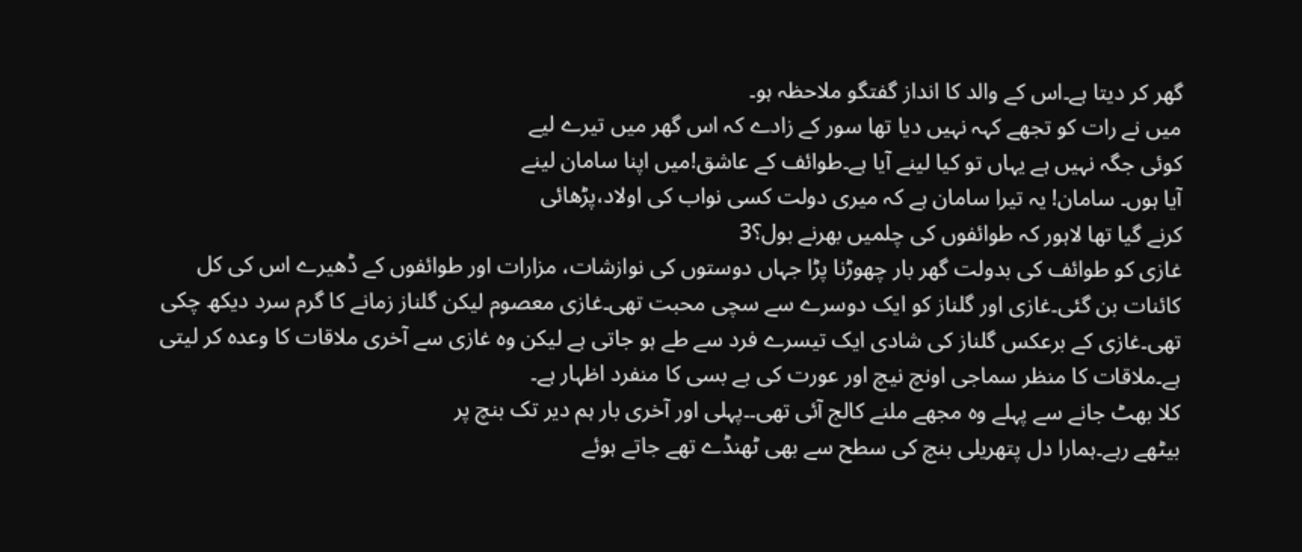گھر کر دیتا ہے۔اس کے والد کا انداز گفتگو ملاحظہ ہو۔
میں نے رات کو تجھے کہہ نہیں دیا تھا سور کے زادے کہ اس گھر میں تیرے لیے
کوئی جگہ نہیں ہے یہاں تو کیا لینے آیا ہے۔طوائف کے عاشق!میں اپنا سامان لینے
آیا ہوں۔ سامان! یہ تیرا سامان ہے کہ میری دولت کسی نواب کی اولاد،پڑھائی
کرنے گیا تھا لاہور کہ طوائفوں کی چلمیں بھرنے بول؟3
غازی کو طوائف کی بدولت گھر بار چھوڑنا پڑا جہاں دوستوں کی نوازشات، مزارات اور طوائفوں کے ڈھیرے اس کی کل کائنات بن گئی۔غازی اور گلناز کو ایک دوسرے سے سچی محبت تھی۔غازی معصوم لیکن گلناز زمانے کا گرم سرد دیکھ چکی تھی۔غازی کے برعکس گلناز کی شادی ایک تیسرے فرد سے طے ہو جاتی ہے لیکن وہ غازی سے آخری ملاقات کا وعدہ کر لیتی ہے۔ملاقات کا منظر سماجی اونچ نیچ اور عورت کی بے بسی کا منفرد اظہار ہے۔
کلا بھٹ جانے سے پہلے وہ مجھے ملنے کالج آئی تھی۔۔پہلی اور آخری بار ہم دیر تک بنچ پر
بیٹھے رہے۔ہمارا دل پتھریلی بنچ کی سطح سے بھی ٹھنڈے تھے جاتے ہوئے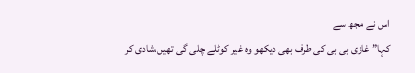اس نے مجھ سے
کہا” غازی بی بی کی طرف بھی دیکھو وہ غیر کوٹلے چلی گی تھیں،شادی کر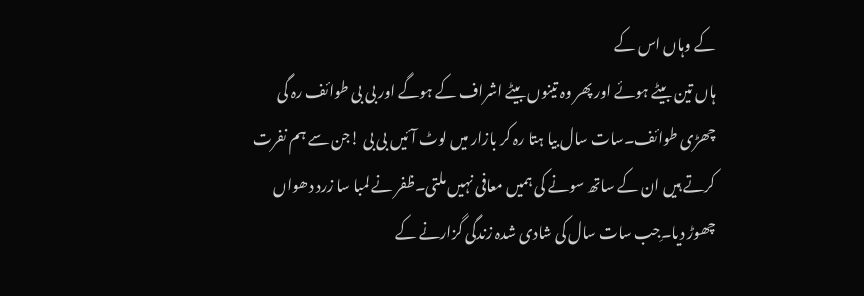کے وہاں اس کے
ہاں تین بیٹے ہوئے اور پھر وہ تینوں بیٹے اشراف کے ہوگے اور بی بی طوائف رہ گی
چھڑی طوائف۔سات سال بیا ہتا رہ کر بازار میں لوٹ آئیں بی بی !جن سے ہم نفرت
کرتے ہیں ان کے ساتھ سونے کی ہمیں معافی نہیں ملتی۔ظفر نے لمبا سا زرد دھواں
چھوڑ دیا۔ِجب سات سال کی شادی شدہ زندگی گزارنے کے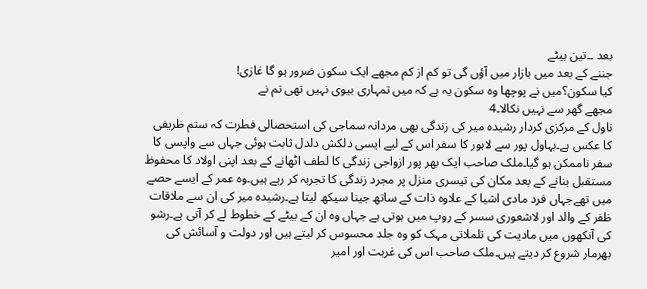بعد ۔۔تین بیٹے
جننے کے بعد میں بازار میں آؤں گی تو کم از کم مجھے ایک سکون ضرور ہو گا غازی!
کیا سکون؟میں نے پوچھا وہ سکون یہ ہے کہ میں تمہاری بیوی نہیں تھی تم نے
مجھے گھر سے نہیں نکالا۔4
ناول کے مرکزی کردار رشیدہ میر کی زندگی بھی مردانہ سماجی کی استحصالی فطرت کہ ستم ظریفی کا عکس ہے۔بہاول پور سے لاہور کا سفر اس کے لیے ایسی دلکش دلدل ثابت ہوئی جہاں سے واپسی کا سفر ناممکن ہو گیا۔ملک صاحب ایک بھر پور ازواجی زندگی کا لطف اٹھانے کے بعد اپنی اولاد کا محفوظ مستقبل بنانے کے بعد مکان کی تیسری منزل پر مجرد زندگی کا تجربہ کر رہے ہیں۔وہ عمر کے ایسے حصے میں تھےجہاں فرد مادی اشیا کے علاوہ ذات کے ساتھ جینا سیکھ لیتا ہے۔رشیدہ میر کی ان سے ملاقات ظفر کے والد اور لاشعوری سسر کے روپ میں ہوتی ہے جہاں وہ ان کے بیٹے کے خطوط لے کر آتی ہے۔رشو کی آنکھوں میں مادیت کی تلملاتی مہک کو وہ جلد محسوس کر لیتے ہیں اور دولت و آسائش کی بھرمار شروع کر دیتے ہیں۔ملک صاحب اس کی غربت اور امیر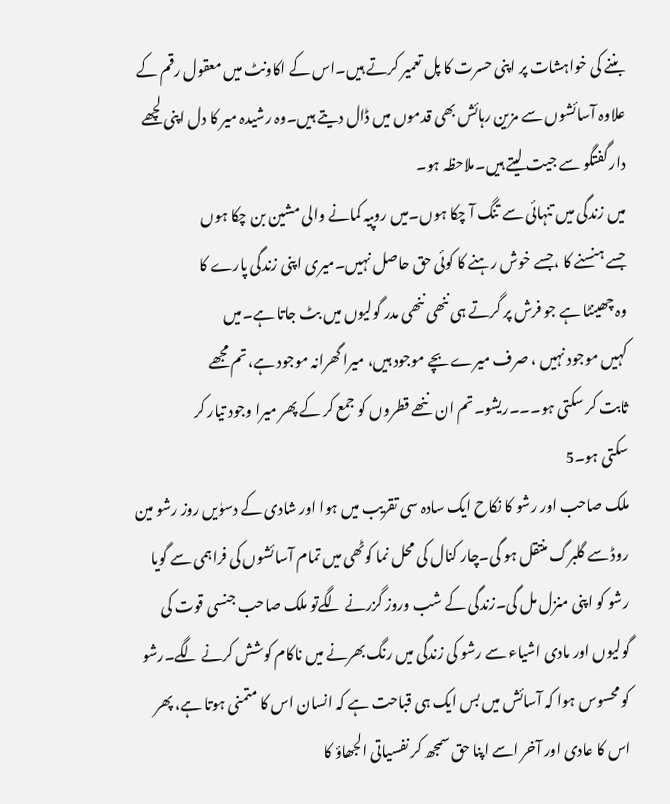بننے کی خواہشات پر اپنی حسرت کا پل تعمیر کرتے ہیں۔اس کے اکاونٹ میں معقول رقم کے علاوہ آسائشوں سے مزین رہائش بھی قدموں میں ڈال دیتے ہیں۔وہ رشیدہ میر کا دل اپنی لچھے دار گفتگو سے جیت لیتے ہیں۔ملاحظہ ہو۔
میں زندگی میں تنہائی سے تنگ آ چکا ہوں۔میں روپیہ کمانے والی مشین بن چکا ہوں
جسے ہنسنے کا ،جسے خوش رہنے کا کوئی حق حاصل نہیں۔میری اپنی زندگی پارے کا
وہ چھینٹا ہے جو فرش پر گرتے ہی ننھی ننھی مدر گولیوں میں بٹ جاتا ہے۔میں
کہیں موجود نہیں ، صرف میرے بچے موجود ہیں، میرا گھرانہ موجود ہے،تم مجھے
ثابت کر سکتی ہو۔۔۔ریشو۔تم ان ننھے قطروں کو جمع کر کے پھر میرا وجود تیار کر
سکتی ہو۔5
ملک صاحب اور رشو کا نکاح ایک سادہ سی تقریب میں ہوا اور شادی کے دسوٰیں روز رشو مین روڈ سے گلبرگ منتقل ہو گی۔چار کنال کی محل نما کوٹھی میں تمام آسائشوں کی فراہمی سے گویا رشو کو اپنی منزل مل گی۔زندگی کے شب وروز گزرنے لگےتو ملک صاحب جنسی قوت کی گولیوں اور مادی اشیاء سے رشو کی زندگی میں رنگ بھرنے میں ناکام کوشش کرنے لگے۔رشو کو محسوس ہوا کہ آسائش میں بس ایک ہی قباحت ہے کہ انسان اس کا متمنی ہوتا ہے، پھر اس کا عادی اور آخر اسے اپنا حق سمجھ کر نفسیاتی الجھاؤ کا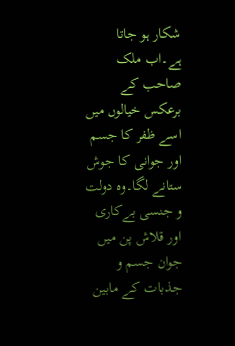شکار ہو جاتا ہے۔اب ملک صاحب کے برعکس خیالوں میں اسے ظفر کا جسم اور جوانی کا جوش ستانے لگا۔وہ دولت و جنسی بےکاری اور قلاش پن میں جوان جسم و جذبات کے مابین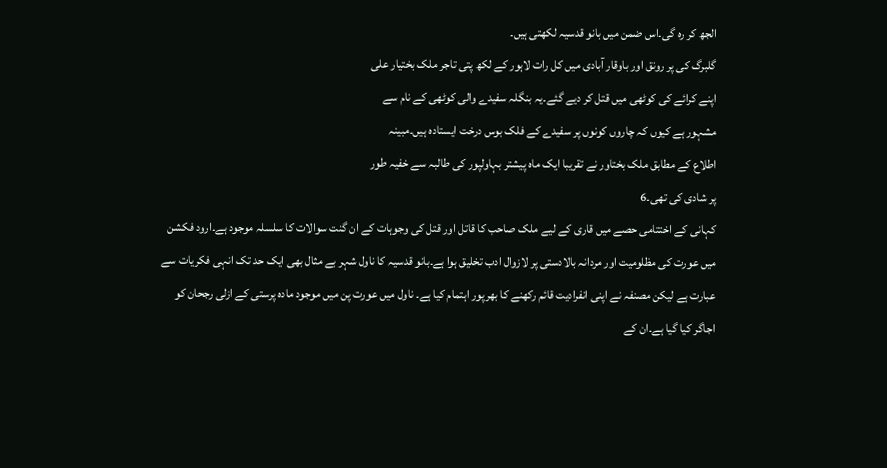الجھ کر رہ گی۔اس ضمن میں بانو قدسیہ لکھتی ہیں۔
گلبرگ کی پر رونق اور باوقار آبادی میں کل رات لاہور کے لکھ پتی تاجر ملک بختیار علی
اپنے کرائے کی کوٹھی میں قتل کر دیے گئے۔یہ بنگلہ سفیدے والی کوٹھی کے نام سے
مشہور ہے کیوں کہ چاروں کونوں پر سفیدے کے فلک بوس درخت ایستادہ ہیں۔مبینہ
اطلاع کے مطابق ملک بختاور نے تقریبا ایک ماہ پیشتر بہاولپور کی طالبہ سے خفیہ طور
پر شادی کی تھی۔6
کہانی کے اختتامی حصے میں قاری کے لیے ملک صاحب کا قاتل اور قتل کی وجوہات کے ان گنت سوالات کا سلسلہ موجود ہے۔ارود فکشن میں عورت کی مظلومیت اور مردانہ بالادستی پر لازوال ادب تخلیق ہوا ہے۔بانو قدسیہ کا ناول شہر بے مثال بھی ایک حد تک انہی فکریات سے عبارت ہے لیکن مصنفہ نے اپنی انفرادیت قائم رکھنے کا بھرپور اہتمام کیا ہے۔ ناول میں عورت پن میں موجود مادہ پرستی کے ازلی رجحان کو اجاگر کیا گیا ہے۔ان کے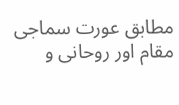مطابق عورت سماجی مقام اور روحانی و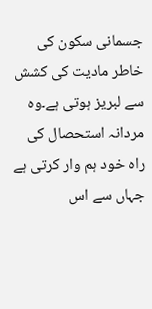جسمانی سکون کی خاطر مادیت کی کشش سے لبریز ہوتی ہے۔وہ مردانہ استحصال کی راہ خود ہم وار کرتی ہے جہاں سے اس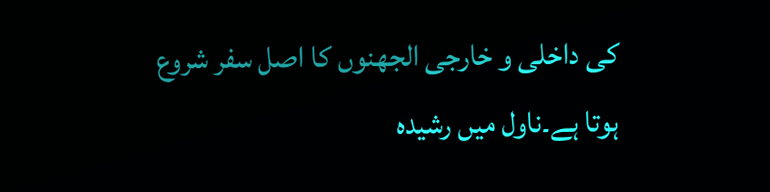کی داخلی و خارجی الجھنوں کا اصل سفر شروع ہوتا ہے۔ناول میں رشیدہ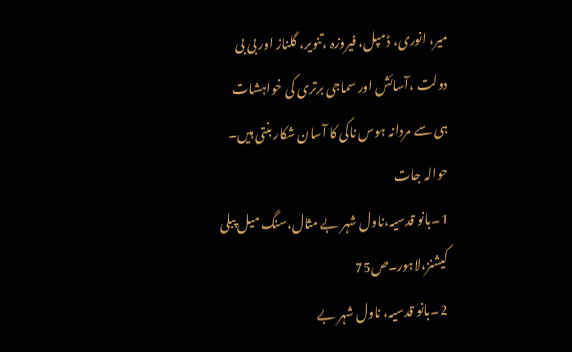میر، انوری، ڈمپل، فیروزہ ،تنویر، گلناز اور بی بی دولت ،آسائش اور سماجی برتری کی خواہشات ہی سے مردانہ ہوس ناکی کا آسان شکار بنتی ہیں۔
حوالہ جات
1۔بانو قدسیہ،ناول شہر بے مثال،سنگ میل پبلی کیشنز،لاہور۔ص75
2۔بانو قدسیہ، ناول شہر بے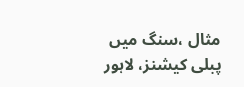مثال ،سنگ میں پبلی کیشنز، لاہور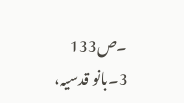۔ص133
3۔بانو قدسیہ،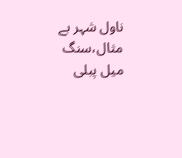ناول شہر بے مثال،سنگ میل پبلی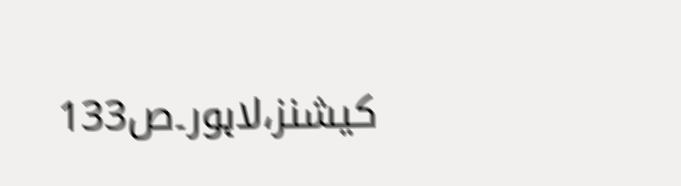کیشنز،لاہور۔ص133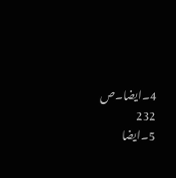4۔ایضا۔ص 232
5۔ایضا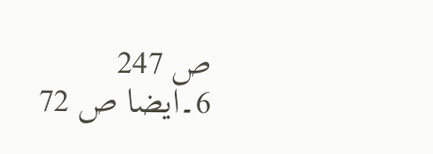ص 247
6۔ایضا ص 72